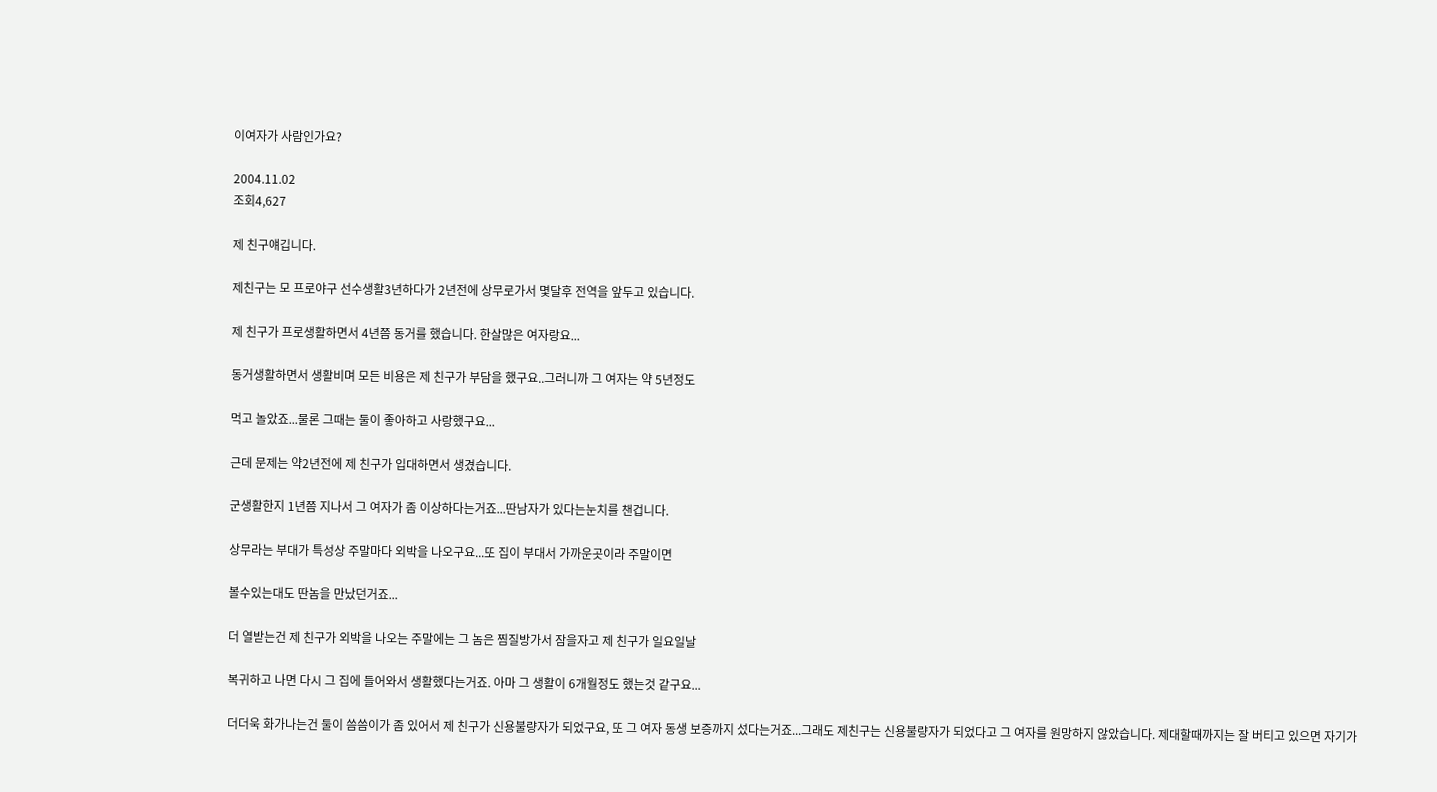이여자가 사람인가요?

2004.11.02
조회4,627

제 친구얘깁니다.

제친구는 모 프로야구 선수생활3년하다가 2년전에 상무로가서 몇달후 전역을 앞두고 있습니다.

제 친구가 프로생활하면서 4년쯤 동거를 했습니다. 한살많은 여자랑요...

동거생활하면서 생활비며 모든 비용은 제 친구가 부담을 했구요..그러니까 그 여자는 약 5년정도

먹고 놀았죠...물론 그때는 둘이 좋아하고 사랑했구요...

근데 문제는 약2년전에 제 친구가 입대하면서 생겼습니다.

군생활한지 1년쯤 지나서 그 여자가 좀 이상하다는거죠...딴남자가 있다는눈치를 챈겁니다.

상무라는 부대가 특성상 주말마다 외박을 나오구요...또 집이 부대서 가까운곳이라 주말이면

볼수있는대도 딴놈을 만났던거죠...

더 열받는건 제 친구가 외박을 나오는 주말에는 그 놈은 찜질방가서 잠을자고 제 친구가 일요일날

복귀하고 나면 다시 그 집에 들어와서 생활했다는거죠. 아마 그 생활이 6개월정도 했는것 같구요...

더더욱 화가나는건 둘이 씀씀이가 좀 있어서 제 친구가 신용불량자가 되었구요, 또 그 여자 동생 보증까지 섰다는거죠...그래도 제친구는 신용불량자가 되었다고 그 여자를 원망하지 않았습니다. 제대할때까지는 잘 버티고 있으면 자기가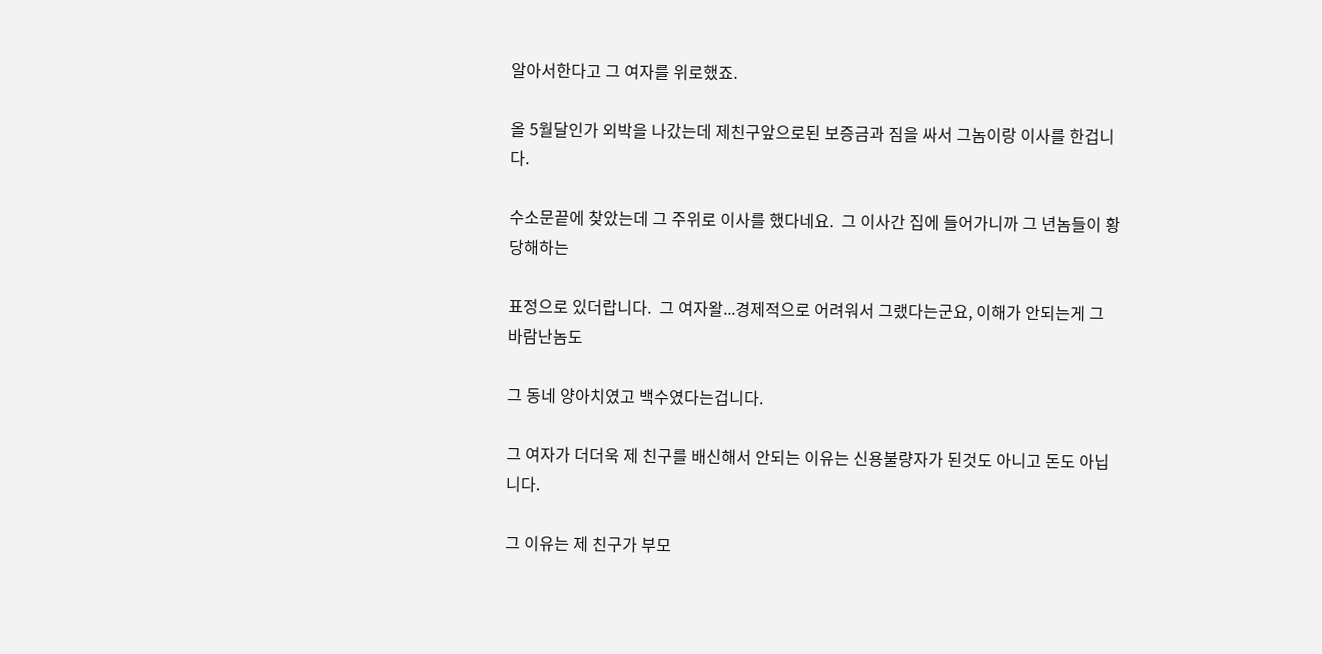알아서한다고 그 여자를 위로했죠.

올 5월달인가 외박을 나갔는데 제친구앞으로된 보증금과 짐을 싸서 그놈이랑 이사를 한겁니다.

수소문끝에 찾았는데 그 주위로 이사를 했다네요.  그 이사간 집에 들어가니까 그 년놈들이 황당해하는

표정으로 있더랍니다.  그 여자왈...경제적으로 어려워서 그랬다는군요, 이해가 안되는게 그 바람난놈도

그 동네 양아치였고 백수였다는겁니다.

그 여자가 더더욱 제 친구를 배신해서 안되는 이유는 신용불량자가 된것도 아니고 돈도 아닙니다.

그 이유는 제 친구가 부모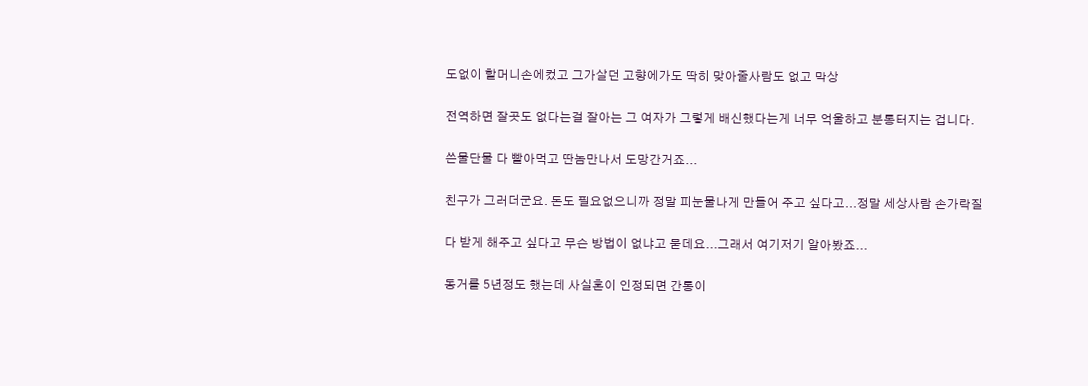도없이 할머니손에컸고 그가살던 고향에가도 딱히 맞아줄사람도 없고 막상

전역하면 잘곳도 없다는걸 잘아는 그 여자가 그렇게 배신했다는게 너무 억울하고 분통터지는 겁니다.

쓴물단물 다 빨아먹고 딴놈만나서 도망간거죠...

친구가 그러더군요. 돈도 필요없으니까 정말 피눈물나게 만들어 주고 싶다고...정말 세상사람 손가락질

다 받게 해주고 싶다고 무슨 방법이 없냐고 묻데요...그래서 여기저기 알아봤죠...

동거를 5년정도 했는데 사실혼이 인정되면 간통이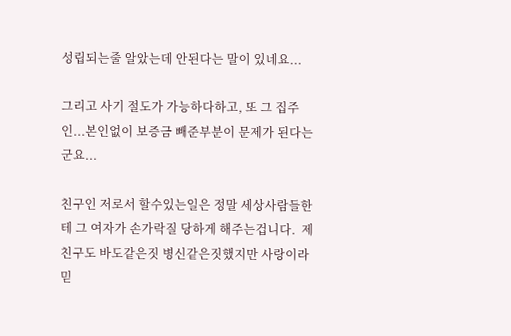성립되는줄 알았는데 안된다는 말이 있네요...

그리고 사기 절도가 가능하다하고, 또 그 집주인...본인없이 보증금 빼준부분이 문제가 된다는군요...

친구인 저로서 할수있는일은 정말 세상사람들한테 그 여자가 손가락질 당하게 해주는겁니다.  제 친구도 바도같은짓 병신같은짓했지만 사랑이라 믿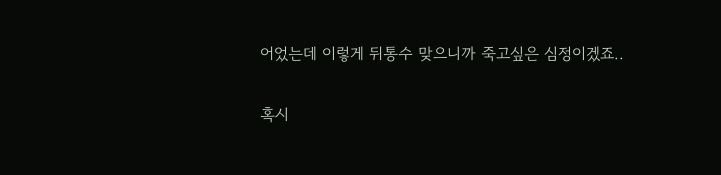어었는데 이렇게 뒤통수 맞으니까 죽고싶은 심정이겠죠..

혹시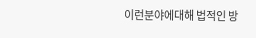이런분야에대해 법적인 방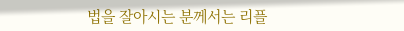법을 잘아시는 분께서는 리플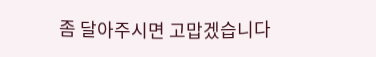좀 달아주시면 고맙겠습니다